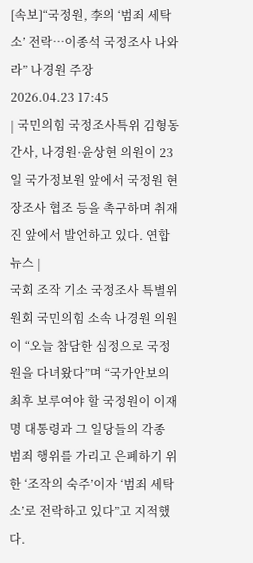[속보]“국정원, 李의 ‘범죄 세탁소’ 전락…이종석 국정조사 나와라” 나경원 주장
2026.04.23 17:45
| 국민의힘 국정조사특위 김형동 간사, 나경원·윤상현 의원이 23일 국가정보원 앞에서 국정원 현장조사 협조 등을 촉구하며 취재진 앞에서 발언하고 있다. 연합뉴스 |
국회 조작 기소 국정조사 특별위원회 국민의힘 소속 나경원 의원이 “오늘 참담한 심정으로 국정원을 다녀왔다”며 “국가안보의 최후 보루여야 할 국정원이 이재명 대통령과 그 일당들의 각종 범죄 행위를 가리고 은폐하기 위한 ‘조작의 숙주’이자 ‘범죄 세탁소’로 전락하고 있다”고 지적했다.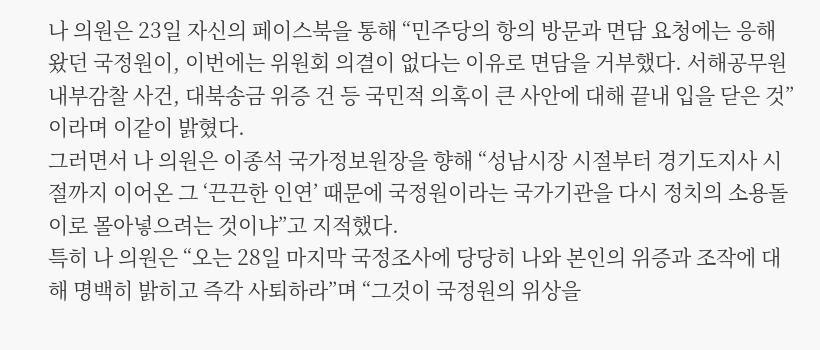나 의원은 23일 자신의 페이스북을 통해 “민주당의 항의 방문과 면담 요청에는 응해 왔던 국정원이, 이번에는 위원회 의결이 없다는 이유로 면담을 거부했다. 서해공무원 내부감찰 사건, 대북송금 위증 건 등 국민적 의혹이 큰 사안에 대해 끝내 입을 닫은 것”이라며 이같이 밝혔다.
그러면서 나 의원은 이종석 국가정보원장을 향해 “성남시장 시절부터 경기도지사 시절까지 이어온 그 ‘끈끈한 인연’ 때문에 국정원이라는 국가기관을 다시 정치의 소용돌이로 몰아넣으려는 것이냐”고 지적했다.
특히 나 의원은 “오는 28일 마지막 국정조사에 당당히 나와 본인의 위증과 조작에 대해 명백히 밝히고 즉각 사퇴하라”며 “그것이 국정원의 위상을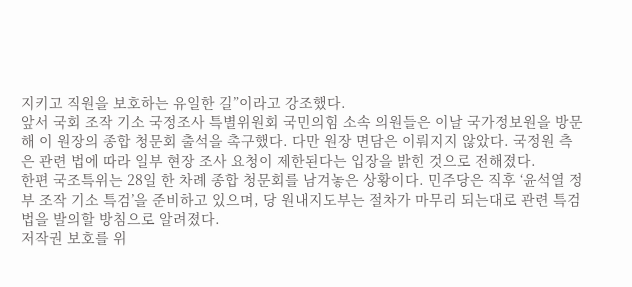지키고 직원을 보호하는 유일한 길”이라고 강조했다.
앞서 국회 조작 기소 국정조사 특별위원회 국민의힘 소속 의원들은 이날 국가정보원을 방문해 이 원장의 종합 청문회 출석을 촉구했다. 다만 원장 면담은 이뤄지지 않았다. 국정원 측은 관련 법에 따라 일부 현장 조사 요청이 제한된다는 입장을 밝힌 것으로 전해졌다.
한편 국조특위는 28일 한 차례 종합 청문회를 남겨놓은 상황이다. 민주당은 직후 ‘윤석열 정부 조작 기소 특검’을 준비하고 있으며, 당 원내지도부는 절차가 마무리 되는대로 관련 특검법을 발의할 방침으로 알려졌다.
저작권 보호를 위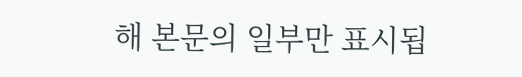해 본문의 일부만 표시됩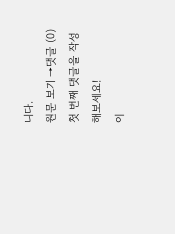니다.
원문 보기 →댓글 (0)
첫 번째 댓글을 작성해보세요!
이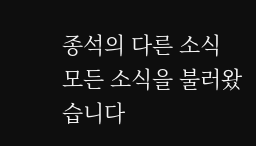종석의 다른 소식
모든 소식을 불러왔습니다